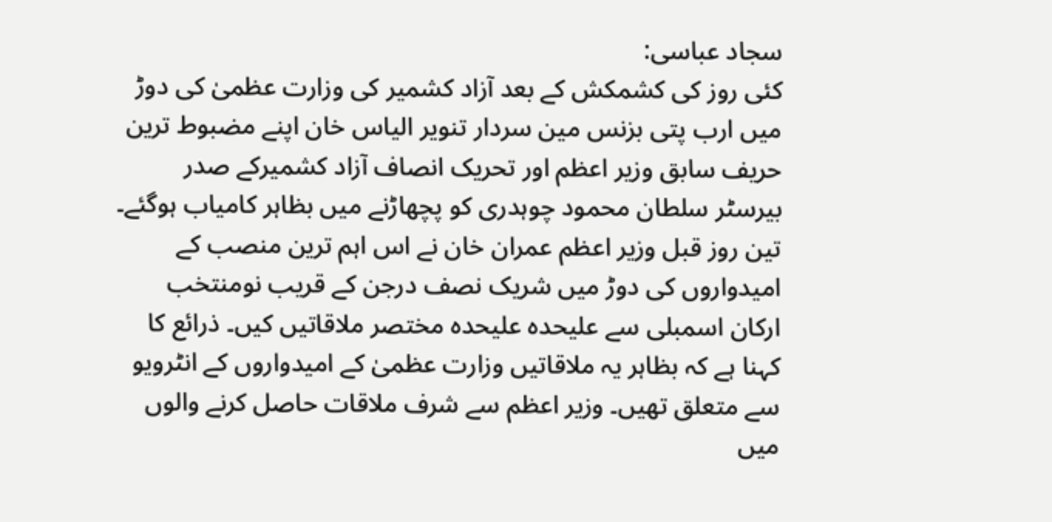سجاد عباسی:
کئی روز کی کشمکش کے بعد آزاد کشمیر کی وزارت عظمیٰ کی دوڑ میں ارب پتی بزنس مین سردار تنویر الیاس خان اپنے مضبوط ترین حریف سابق وزیر اعظم اور تحریک انصاف آزاد کشمیرکے صدر بیرسٹر سلطان محمود چوہدری کو پچھاڑنے میں بظاہر کامیاب ہوگئے۔
تین روز قبل وزیر اعظم عمران خان نے اس اہم ترین منصب کے امیدواروں کی دوڑ میں شریک نصف درجن کے قریب نومنتخب ارکان اسمبلی سے علیحدہ علیحدہ مختصر ملاقاتیں کیں۔ ذرائع کا کہنا ہے کہ بظاہر یہ ملاقاتیں وزارت عظمیٰ کے امیدواروں کے انٹرویو سے متعلق تھیں۔ وزیر اعظم سے شرف ملاقات حاصل کرنے والوں میں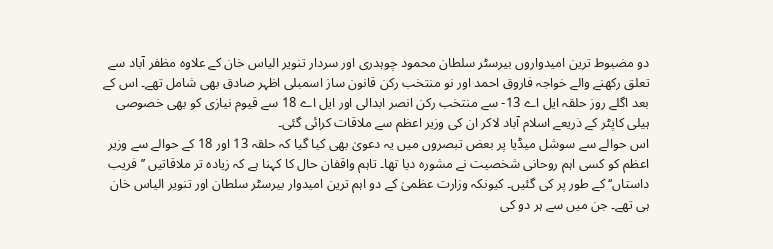دو مضبوط ترین امیدواروں بیرسٹر سلطان محمود چوہدری اور سردار تنویر الیاس خان کے علاوہ مظفر آباد سے تعلق رکھنے والے خواجہ فاروق احمد اور نو منتخب رکن قانون ساز اسمبلی اظہر صادق بھی شامل تھے۔ اس کے بعد اگلے روز حلقہ ایل اے 13- سے منتخب رکن انصر ابدالی اور ایل اے 18 سے قیوم نیازی کو بھی خصوصی ہیلی کاپٹر کے ذریعے اسلام آباد لاکر ان کی وزیر اعظم سے ملاقات کرائی گئی۔
اس حوالے سے سوشل میڈیا پر بعض تبصروں میں یہ دعویٰ بھی کیا گیا کہ حلقہ 13 اور 18 کے حوالے سے وزیر اعظم کو کسی اہم روحانی شخصیت نے مشورہ دیا تھا۔ تاہم واقفان حال کا کہنا ہے کہ زیادہ تر ملاقاتیں ’’فریب داستاں‘‘ کے طور پر کی گئیں۔ کیونکہ وزارت عظمیٰ کے دو اہم ترین امیدوار بیرسٹر سلطان اور تنویر الیاس خان ہی تھے۔ جن میں سے ہر دو کی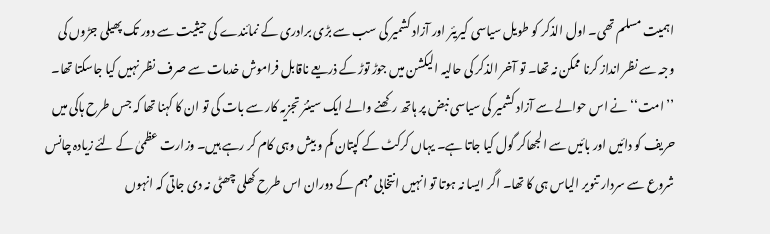اہمیت مسلم تھی۔ اول الذکر کو طویل سیاسی کیریئر اور آزاد کشمیر کی سب سے بڑی برادری کے نمائندے کی حیثیت سے دور تک پھیلی جڑوں کی وجہ سے نظر انداز کرنا ممکن نہ تھا۔ تو آخر الذکر کی حالیہ الیکشن میں جوڑ توڑ کے ذریعے ناقابل فراموش خدمات سے صرف نظر نہیں کیا جاسکتا تھا۔
’’امت‘‘ نے اس حوالے سے آزاد کشمیر کی سیاسی نبض پر ہاتھ رکھنے والے ایک سینئر تجزیہ کار سے بات کی تو ان کا کہنا تھا کہ جس طرح ہاکی میں حریف کو دائیں اور بائیں سے الجھاکر گول کیا جاتا ہے۔ یہاں کرکٹ کے کپتان کم و بیش وہی کام کر رہے ہیں۔ وزارت عظمیٰ کے لئے زیادہ چانس شروع سے سردار تنویر الیاس ہی کا تھا۔ اگر ایسا نہ ہوتا تو انہیں انتخابی مہم کے دوران اس طرح کھلی چھٹی نہ دی جاتی کہ انہوں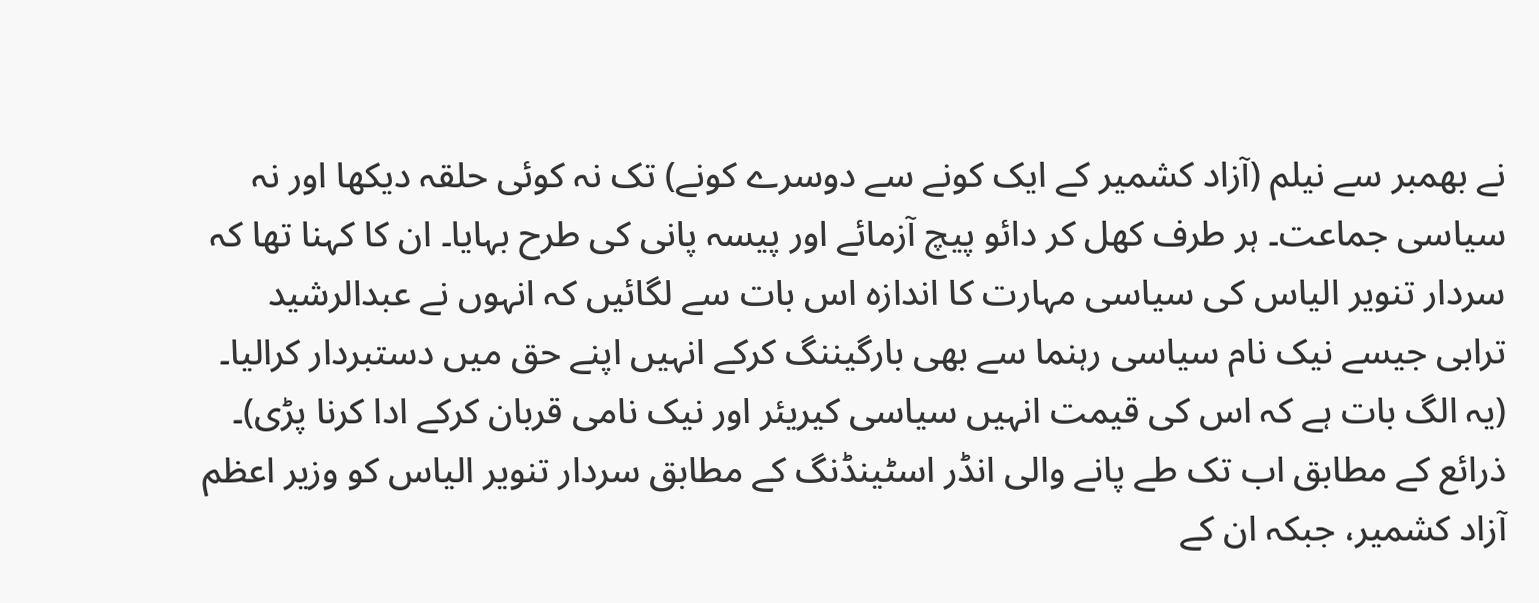نے بھمبر سے نیلم (آزاد کشمیر کے ایک کونے سے دوسرے کونے) تک نہ کوئی حلقہ دیکھا اور نہ سیاسی جماعت۔ ہر طرف کھل کر دائو پیچ آزمائے اور پیسہ پانی کی طرح بہایا۔ ان کا کہنا تھا کہ سردار تنویر الیاس کی سیاسی مہارت کا اندازہ اس بات سے لگائیں کہ انہوں نے عبدالرشید ترابی جیسے نیک نام سیاسی رہنما سے بھی بارگیننگ کرکے انہیں اپنے حق میں دستبردار کرالیا۔ (یہ الگ بات ہے کہ اس کی قیمت انہیں سیاسی کیریئر اور نیک نامی قربان کرکے ادا کرنا پڑی)۔
ذرائع کے مطابق اب تک طے پانے والی انڈر اسٹینڈنگ کے مطابق سردار تنویر الیاس کو وزیر اعظم آزاد کشمیر، جبکہ ان کے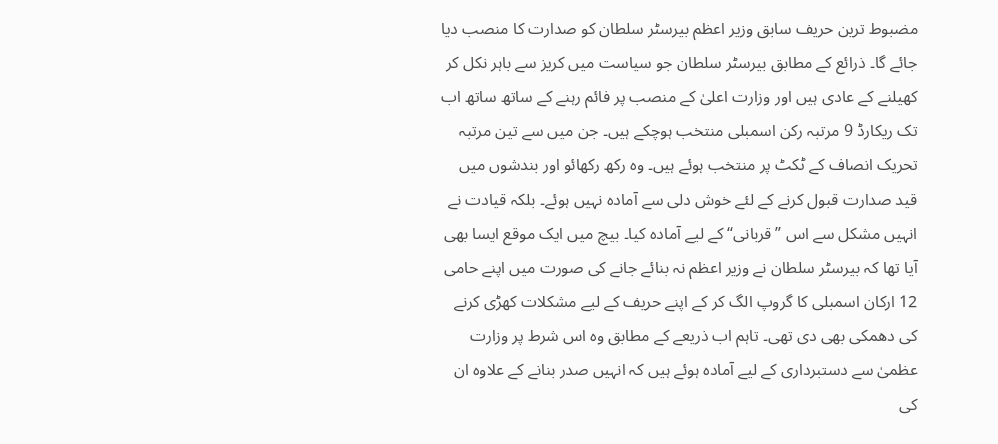مضبوط ترین حریف سابق وزیر اعظم بیرسٹر سلطان کو صدارت کا منصب دیا جائے گا۔ ذرائع کے مطابق بیرسٹر سلطان جو سیاست میں کریز سے باہر نکل کر کھیلنے کے عادی ہیں اور وزارت اعلیٰ کے منصب پر فائم رہنے کے ساتھ ساتھ اب تک ریکارڈ 9 مرتبہ رکن اسمبلی منتخب ہوچکے ہیں۔ جن میں سے تین مرتبہ تحریک انصاف کے ٹکٹ پر منتخب ہوئے ہیں۔ وہ رکھ رکھائو اور بندشوں میں قید صدارت قبول کرنے کے لئے خوش دلی سے آمادہ نہیں ہوئے۔ بلکہ قیادت نے انہیں مشکل سے اس ’’قربانی‘‘ کے لیے آمادہ کیا۔ بیچ میں ایک موقع ایسا بھی آیا تھا کہ بیرسٹر سلطان نے وزیر اعظم نہ بنائے جانے کی صورت میں اپنے حامی 12 ارکان اسمبلی کا گروپ الگ کر کے اپنے حریف کے لیے مشکلات کھڑی کرنے کی دھمکی بھی دی تھی۔ تاہم اب ذریعے کے مطابق وہ اس شرط پر وزارت عظمیٰ سے دستبرداری کے لیے آمادہ ہوئے ہیں کہ انہیں صدر بنانے کے علاوہ ان کی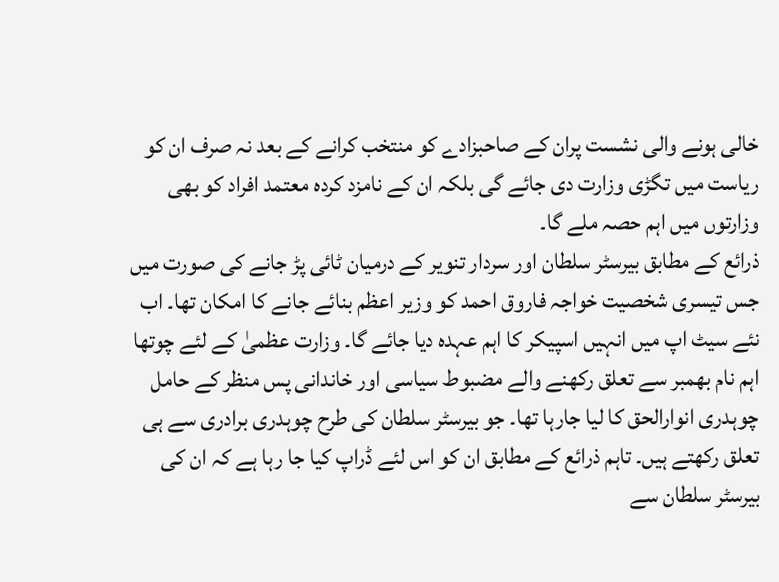خالی ہونے والی نشست پران کے صاحبزادے کو منتخب کرانے کے بعد نہ صرف ان کو ریاست میں تگڑی وزارت دی جائے گی بلکہ ان کے نامزد کردہ معتمد افراد کو بھی وزارتوں میں اہم حصہ ملے گا۔
ذرائع کے مطابق بیرسٹر سلطان اور سردار تنویر کے درمیان ٹائی پڑ جانے کی صورت میں جس تیسری شخصیت خواجہ فاروق احمد کو وزیر اعظم بنائے جانے کا امکان تھا۔ اب نئے سیٹ اپ میں انہیں اسپیکر کا اہم عہدہ دیا جائے گا۔ وزارت عظمیٰ کے لئے چوتھا اہم نام بھمبر سے تعلق رکھنے والے مضبوط سیاسی اور خاندانی پس منظر کے حامل چوہدری انوارالحق کا لیا جارہا تھا۔ جو بیرسٹر سلطان کی طرح چوہدری برادری سے ہی تعلق رکھتے ہیں۔ تاہم ذرائع کے مطابق ان کو اس لئے ڈراپ کیا جا رہا ہے کہ ان کی بیرسٹر سلطان سے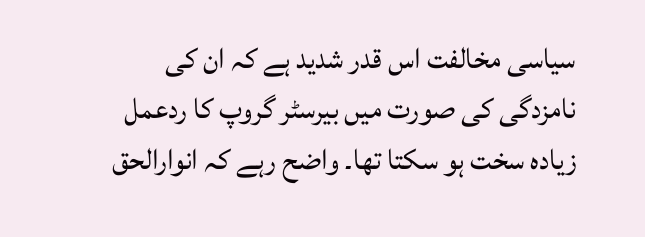سیاسی مخالفت اس قدر شدید ہے کہ ان کی نامزدگی کی صورت میں بیرسٹر گروپ کا ردعمل زیادہ سخت ہو سکتا تھا۔ واضح رہے کہ انوارالحق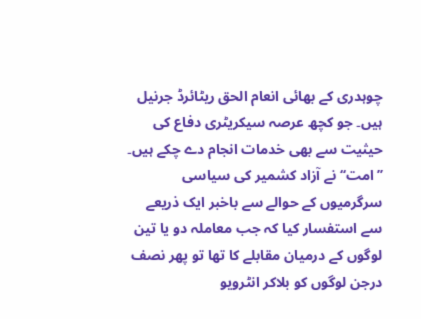چوہدری کے بھائی انعام الحق ریٹائرڈ جرنیل ہیں۔ جو کچھ عرصہ سیکریٹری دفاع کی حیثیت سے بھی خدمات انجام دے چکے ہیں۔
’’امت‘‘ نے آزاد کشمیر کی سیاسی سرگرمیوں کے حوالے سے باخبر ایک ذریعے سے استفسار کیا کہ جب معاملہ دو یا تین لوگوں کے درمیان مقابلے کا تھا تو پھر نصف درجن لوگوں کو بلاکر انٹرویو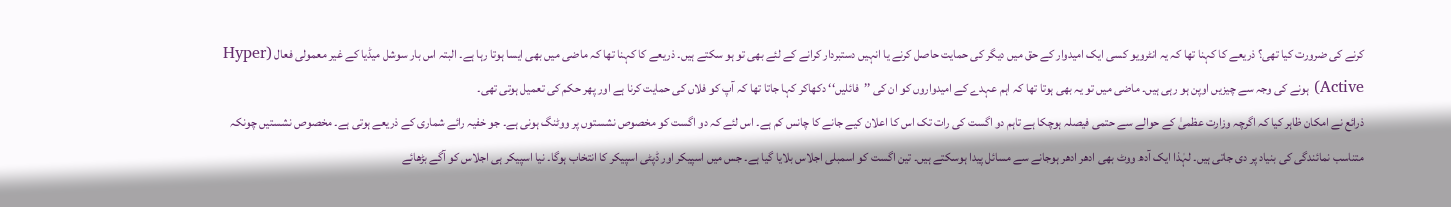کرنے کی ضرورت کیا تھی؟ ذریعے کا کہنا تھا کہ یہ انٹرویو کسی ایک امیدوار کے حق میں دیگر کی حمایت حاصل کرنے یا انہیں دستبردار کرانے کے لئے بھی تو ہو سکتے ہیں۔ ذریعے کا کہنا تھا کہ ماضی میں بھی ایسا ہوتا رہا ہے۔ البتہ اس بار سوشل میڈیا کے غیر معمولی فعال (Hyper Active) ہونے کی وجہ سے چیزیں اوپن ہو رہی ہیں۔ ماضی میں تو یہ بھی ہوتا تھا کہ اہم عہدے کے امیدواروں کو ان کی ’’فائلیں‘‘ دکھاکر کہا جاتا تھا کہ آپ کو فلاں کی حمایت کرنا ہے اور پھر حکم کی تعمیل ہوتی تھی۔
ذرائع نے امکان ظاہر کیا کہ اگرچہ وزارت عظمیٰ کے حوالے سے حتمی فیصلہ ہوچکا ہے تاہم دو اگست کی رات تک اس کا اعلان کیے جانے کا چانس کم ہے۔ اس لئے کہ دو اگست کو مخصوص نشستوں پر ووٹنگ ہونی ہے۔ جو خفیہ رائے شماری کے ذریعے ہوتی ہے۔ مخصوص نشستیں چونکہ متناسب نمائندگی کی بنیاد پر دی جاتی ہیں۔ لہٰذا ایک آدھ ووٹ بھی ادھر ادھر ہوجانے سے مسائل پیدا ہوسکتے ہیں۔ تین اگست کو اسمبلی اجلاس بلایا گیا ہے۔ جس میں اسپیکر اور ڈپٹی اسپیکر کا انتخاب ہوگا۔ نیا اسپیکر ہی اجلاس کو آگے بڑھائے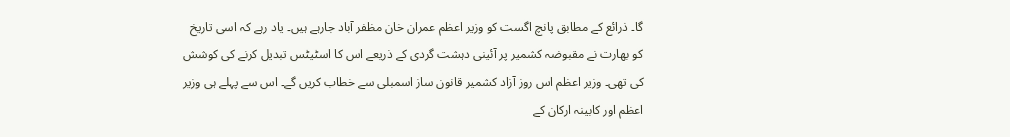گا۔ ذرائع کے مطابق پانچ اگست کو وزیر اعظم عمران خان مظفر آباد جارہے ہیں۔ یاد رہے کہ اسی تاریخ کو بھارت نے مقبوضہ کشمیر پر آئینی دہشت گردی کے ذریعے اس کا اسٹیٹس تبدیل کرنے کی کوشش کی تھی۔ وزیر اعظم اس روز آزاد کشمیر قانون ساز اسمبلی سے خطاب کریں گے۔ اس سے پہلے ہی وزیر اعظم اور کابینہ ارکان کے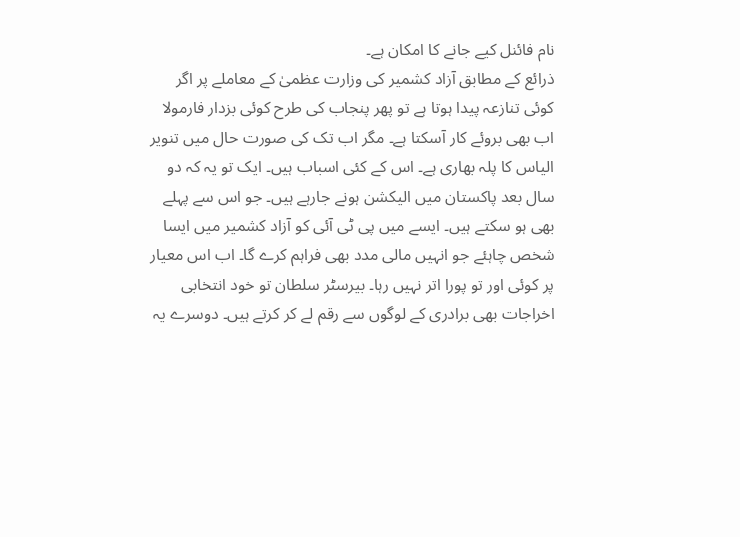نام فائنل کیے جانے کا امکان ہے۔
ذرائع کے مطابق آزاد کشمیر کی وزارت عظمیٰ کے معاملے پر اگر کوئی تنازعہ پیدا ہوتا ہے تو پھر پنجاب کی طرح کوئی بزدار فارمولا اب بھی بروئے کار آسکتا ہے۔ مگر اب تک کی صورت حال میں تنویر الیاس کا پلہ بھاری ہے۔ اس کے کئی اسباب ہیں۔ ایک تو یہ کہ دو سال بعد پاکستان میں الیکشن ہونے جارہے ہیں۔ جو اس سے پہلے بھی ہو سکتے ہیں۔ ایسے میں پی ٹی آئی کو آزاد کشمیر میں ایسا شخص چاہئے جو انہیں مالی مدد بھی فراہم کرے گا۔ اب اس معیار پر کوئی اور تو پورا اتر نہیں رہا۔ بیرسٹر سلطان تو خود انتخابی اخراجات بھی برادری کے لوگوں سے رقم لے کر کرتے ہیں۔ دوسرے یہ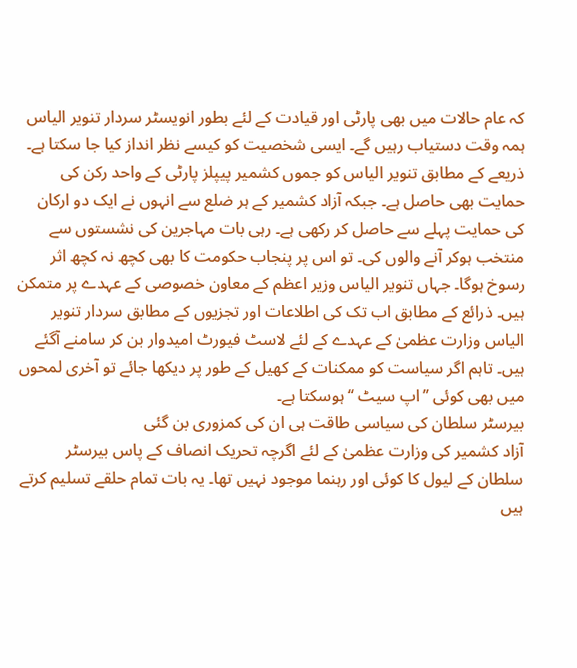کہ عام حالات میں بھی پارٹی اور قیادت کے لئے بطور انویسٹر سردار تنویر الیاس ہمہ وقت دستیاب رہیں گے۔ ایسی شخصیت کو کیسے نظر انداز کیا جا سکتا ہے۔
ذریعے کے مطابق تنویر الیاس کو جموں کشمیر پیپلز پارٹی کے واحد رکن کی حمایت بھی حاصل ہے۔ جبکہ آزاد کشمیر کے ہر ضلع سے انہوں نے ایک دو ارکان کی حمایت پہلے سے حاصل کر رکھی ہے۔ رہی بات مہاجرین کی نشستوں سے منتخب ہوکر آنے والوں کی۔ تو اس پر پنجاب حکومت کا بھی کچھ نہ کچھ اثر رسوخ ہوگا۔ جہاں تنویر الیاس وزیر اعظم کے معاون خصوصی کے عہدے پر متمکن ہیں۔ ذرائع کے مطابق اب تک کی اطلاعات اور تجزیوں کے مطابق سردار تنویر الیاس وزارت عظمیٰ کے عہدے کے لئے لاسٹ فیورٹ امیدوار بن کر سامنے آگئے ہیں۔ تاہم اگر سیاست کو ممکنات کے کھیل کے طور پر دیکھا جائے تو آخری لمحوں میں بھی کوئی ’’اپ سیٹ ‘‘ ہوسکتا ہے۔
بیرسٹر سلطان کی سیاسی طاقت ہی ان کی کمزوری بن گئی
آزاد کشمیر کی وزارت عظمیٰ کے لئے اگرچہ تحریک انصاف کے پاس بیرسٹر سلطان کے لیول کا کوئی اور رہنما موجود نہیں تھا۔ یہ بات تمام حلقے تسلیم کرتے ہیں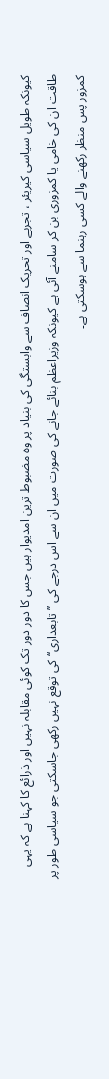کیونکہ طویل سیاسی کیریئر ، تجربے اور تحریک انصاف سے وابستگی کی بنیاد پر وہ مضبوط ترین امدیوار ہیں جس کا دور دور تک کوئی مقابلہ نہیں اور ذرائع کا کہنا ہے کہ یہی طاقت ان کی خامی یا کمزوری بن کر سامنے آئی ہے کیونکہ وزیراعظم بنائے جانے کی صورت میں ان سے اس درجے کی ’’تابعداری‘‘ کی توقع نہیں رکھی جاسکتی جو سیاسی طور پر کمزور پس منظر رکھنے والے کسی رہنما سے ہوسکتی ہے۔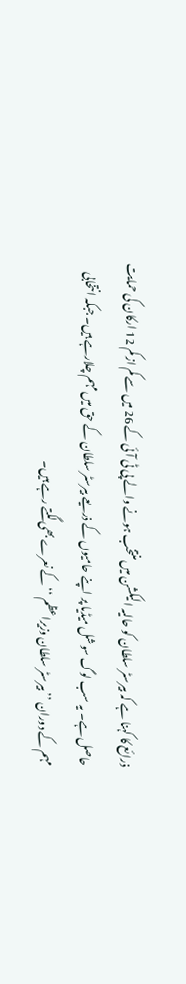ذرائع کا کہنا ہے کہ بیرسٹر سلطان کو حالیہ الیکشن میں منتخب ہونے والے پی ٹی آئی کے 26 میں سے کم از کم 12 ارکان کی حمایت حاصل ہے۔ یہ سب لوگ سوشل میڈیا پر اپنے حامیوں کے ذریعے بیرسٹر سلطان کے حق میں مہم چلارہے ہیں۔ جبکہ انتخابی مہم کے دوران ’’بیرسٹر سلطان وزیراعظم ‘‘ کے نعرے بھی لگتے رہے ہیں۔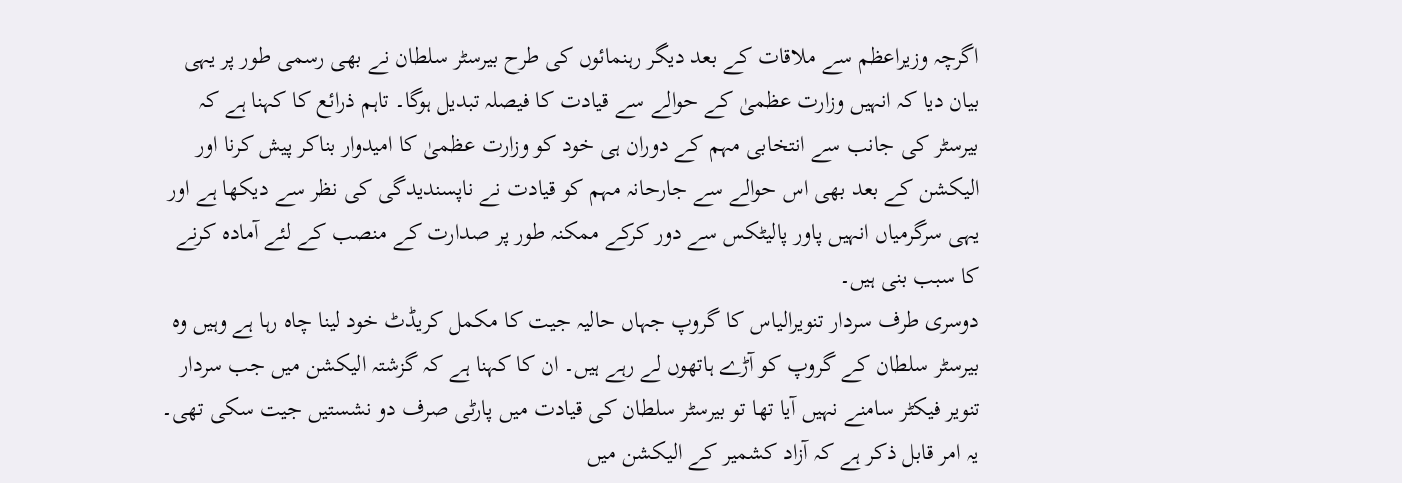اگرچہ وزیراعظم سے ملاقات کے بعد دیگر رہنمائوں کی طرح بیرسٹر سلطان نے بھی رسمی طور پر یہی بیان دیا کہ انہیں وزارت عظمیٰ کے حوالے سے قیادت کا فیصلہ تبدیل ہوگا۔ تاہم ذرائع کا کہنا ہے کہ بیرسٹر کی جانب سے انتخابی مہم کے دوران ہی خود کو وزارت عظمیٰ کا امیدوار بناکر پیش کرنا اور الیکشن کے بعد بھی اس حوالے سے جارحانہ مہم کو قیادت نے ناپسندیدگی کی نظر سے دیکھا ہے اور یہی سرگرمیاں انہیں پاور پالیٹکس سے دور کرکے ممکنہ طور پر صدارت کے منصب کے لئے آمادہ کرنے کا سبب بنی ہیں۔
دوسری طرف سردار تنویرالیاس کا گروپ جہاں حالیہ جیت کا مکمل کریڈٹ خود لینا چاہ رہا ہے وہیں وہ بیرسٹر سلطان کے گروپ کو آڑے ہاتھوں لے رہے ہیں۔ ان کا کہنا ہے کہ گزشتہ الیکشن میں جب سردار تنویر فیکٹر سامنے نہیں آیا تھا تو بیرسٹر سلطان کی قیادت میں پارٹی صرف دو نشستیں جیت سکی تھی۔ یہ امر قابل ذکر ہے کہ آزاد کشمیر کے الیکشن میں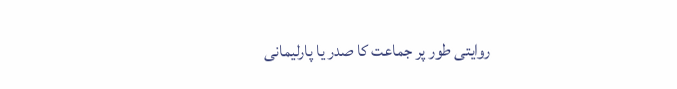روایتی طور پر جماعت کا صدر یا پارلیمانی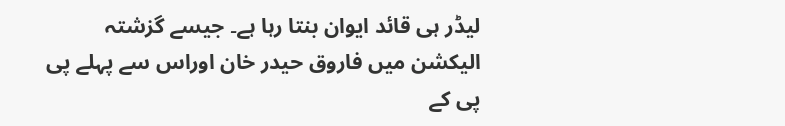لیڈر ہی قائد ایوان بنتا رہا ہے۔ جیسے گزشتہ الیکشن میں فاروق حیدر خان اوراس سے پہلے پی پی کے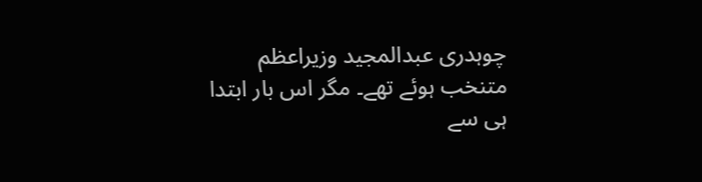چوہدری عبدالمجید وزیراعظم متنخب ہوئے تھے۔ مگر اس بار ابتدا ہی سے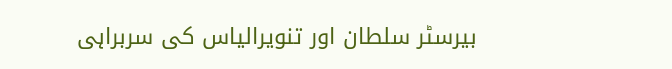بیرسٹر سلطان اور تنویرالیاس کی سربراہی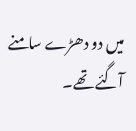میں دو دھڑے سامنے آگئے تھے۔